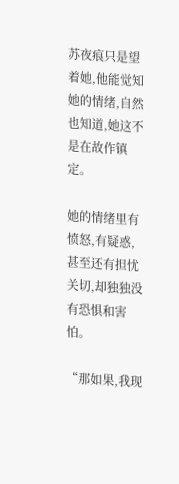苏夜痕只是望着她,他能觉知她的情绪,自然也知道,她这不是在故作镇定。

她的情绪里有愤怒,有疑惑,甚至还有担忧关切,却独独没有恐惧和害怕。

“那如果,我现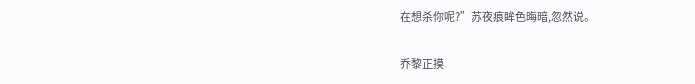在想杀你呢?”苏夜痕眸色晦暗,忽然说。

乔黎正摸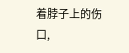着脖子上的伤口,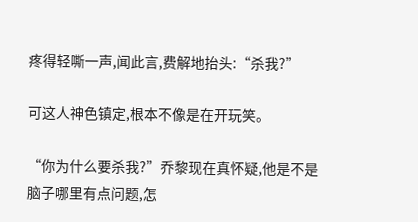疼得轻嘶一声,闻此言,费解地抬头:“杀我?”

可这人神色镇定,根本不像是在开玩笑。

“你为什么要杀我?”乔黎现在真怀疑,他是不是脑子哪里有点问题,怎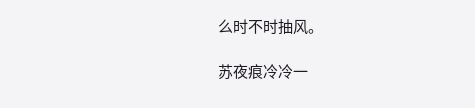么时不时抽风。

苏夜痕冷冷一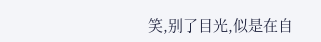笑,别了目光,似是在自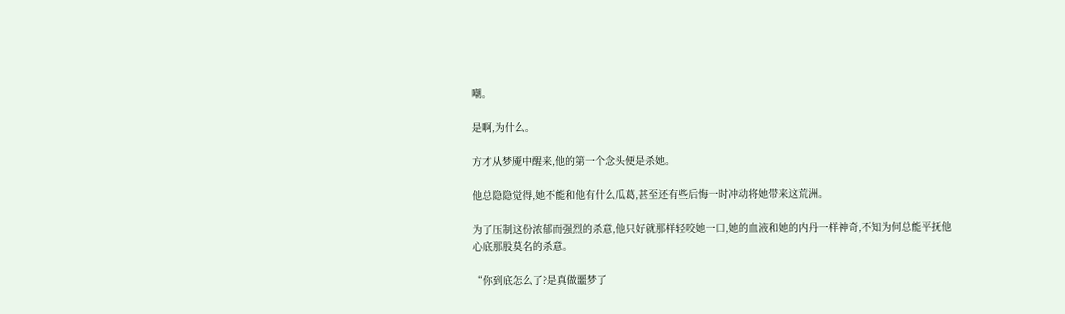嘲。

是啊,为什么。

方才从梦魇中醒来,他的第一个念头便是杀她。

他总隐隐觉得,她不能和他有什么瓜葛,甚至还有些后悔一时冲动将她带来这荒洲。

为了压制这份浓郁而强烈的杀意,他只好就那样轻咬她一口,她的血液和她的内丹一样神奇,不知为何总能平抚他心底那股莫名的杀意。

“你到底怎么了?是真做噩梦了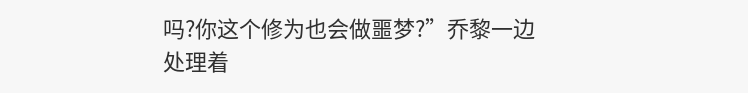吗?你这个修为也会做噩梦?”乔黎一边处理着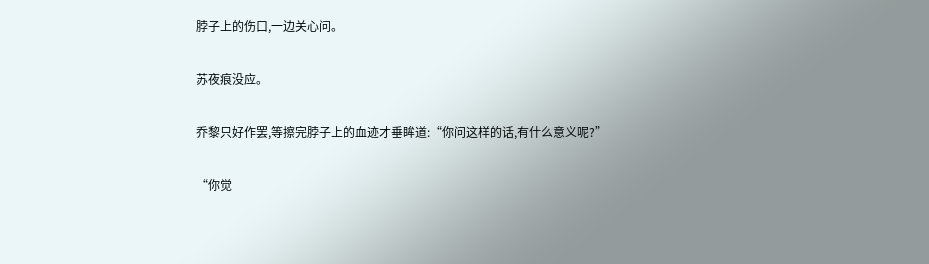脖子上的伤口,一边关心问。

苏夜痕没应。

乔黎只好作罢,等擦完脖子上的血迹才垂眸道:“你问这样的话,有什么意义呢?”

“你觉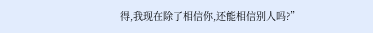得,我现在除了相信你,还能相信别人吗?”